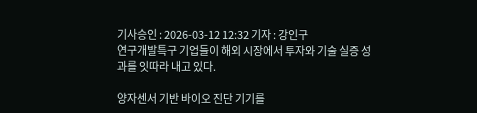기사승인 : 2026-03-12 12:32 기자 : 강인구
연구개발특구 기업들이 해외 시장에서 투자와 기술 실증 성과를 잇따라 내고 있다.

양자센서 기반 바이오 진단 기기를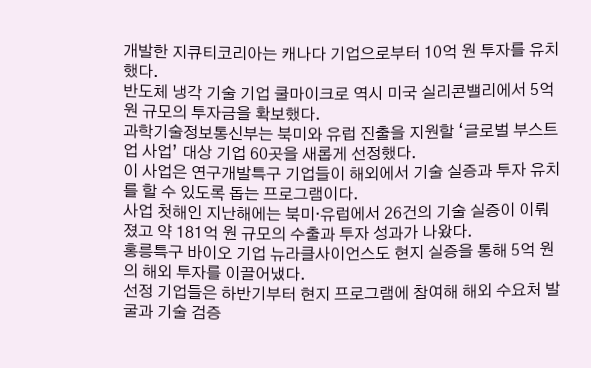개발한 지큐티코리아는 캐나다 기업으로부터 10억 원 투자를 유치했다.
반도체 냉각 기술 기업 쿨마이크로 역시 미국 실리콘밸리에서 5억 원 규모의 투자금을 확보했다.
과학기술정보통신부는 북미와 유럽 진출을 지원할 ‘글로벌 부스트업 사업’ 대상 기업 60곳을 새롭게 선정했다.
이 사업은 연구개발특구 기업들이 해외에서 기술 실증과 투자 유치를 할 수 있도록 돕는 프로그램이다.
사업 첫해인 지난해에는 북미·유럽에서 26건의 기술 실증이 이뤄졌고 약 181억 원 규모의 수출과 투자 성과가 나왔다.
홍릉특구 바이오 기업 뉴라클사이언스도 현지 실증을 통해 5억 원의 해외 투자를 이끌어냈다.
선정 기업들은 하반기부터 현지 프로그램에 참여해 해외 수요처 발굴과 기술 검증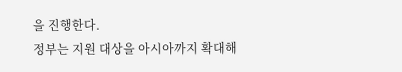을 진행한다.
정부는 지원 대상을 아시아까지 확대해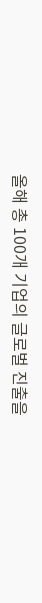올해 총 100개 기업의 글로벌 진출을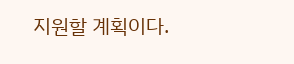지원할 계획이다.